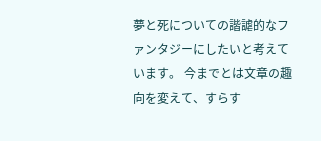夢と死についての諧謔的なファンタジーにしたいと考えています。 今までとは文章の趣向を変えて、すらす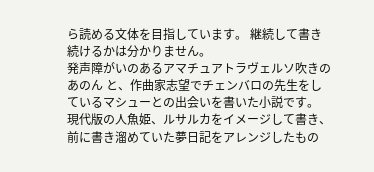ら読める文体を目指しています。 継続して書き続けるかは分かりません。
発声障がいのあるアマチュアトラヴェルソ吹きのあのん と、作曲家志望でチェンバロの先生をしているマシューとの出会いを書いた小説です。 現代版の人魚姫、ルサルカをイメージして書き、前に書き溜めていた夢日記をアレンジしたもの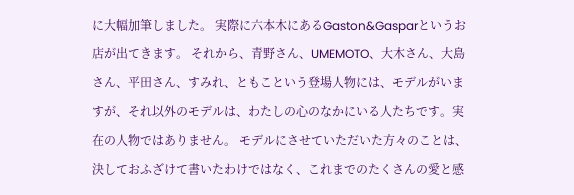に大幅加筆しました。 実際に六本木にあるGaston&Gasparというお店が出てきます。 それから、青野さん、UMEMOTO、大木さん、大島さん、平田さん、すみれ、ともこという登場人物には、モデルがいますが、それ以外のモデルは、わたしの心のなかにいる人たちです。実在の人物ではありません。 モデルにさせていただいた方々のことは、決しておふざけて書いたわけではなく、これまでのたくさんの愛と感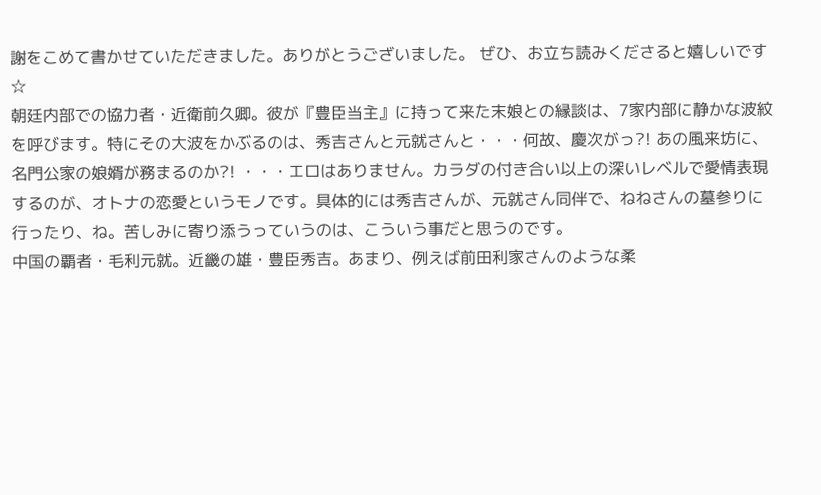謝をこめて書かせていただきました。ありがとうございました。 ぜひ、お立ち読みくださると嬉しいです☆
朝廷内部での協力者・近衛前久卿。彼が『豊臣当主』に持って来た末娘との縁談は、7家内部に静かな波紋を呼びます。特にその大波をかぶるのは、秀吉さんと元就さんと・・・何故、慶次がっ?! あの風来坊に、名門公家の娘婿が務まるのか?! ・・・エロはありません。カラダの付き合い以上の深いレベルで愛情表現するのが、オトナの恋愛というモノです。具体的には秀吉さんが、元就さん同伴で、ねねさんの墓参りに行ったり、ね。苦しみに寄り添うっていうのは、こういう事だと思うのです。
中国の覇者・毛利元就。近畿の雄・豊臣秀吉。あまり、例えば前田利家さんのような柔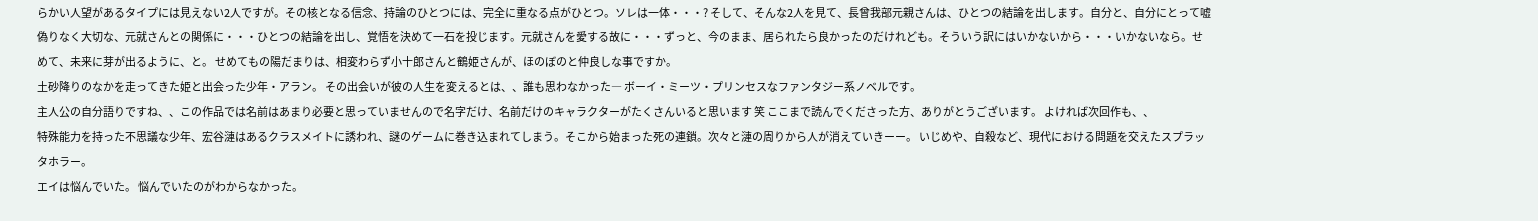らかい人望があるタイプには見えない2人ですが。その核となる信念、持論のひとつには、完全に重なる点がひとつ。ソレは一体・・・? そして、そんな2人を見て、長曾我部元親さんは、ひとつの結論を出します。自分と、自分にとって嘘偽りなく大切な、元就さんとの関係に・・・ひとつの結論を出し、覚悟を決めて一石を投じます。元就さんを愛する故に・・・ずっと、今のまま、居られたら良かったのだけれども。そういう訳にはいかないから・・・いかないなら。せめて、未来に芽が出るように、と。 せめてもの陽だまりは、相変わらず小十郎さんと鶴姫さんが、ほのぼのと仲良しな事ですか。
土砂降りのなかを走ってきた姫と出会った少年・アラン。 その出会いが彼の人生を変えるとは、、誰も思わなかった― ボーイ・ミーツ・プリンセスなファンタジー系ノベルです。
主人公の自分語りですね、、この作品では名前はあまり必要と思っていませんので名字だけ、名前だけのキャラクターがたくさんいると思います 笑 ここまで読んでくださった方、ありがとうございます。 よければ次回作も、、
特殊能力を持った不思議な少年、宏谷漣はあるクラスメイトに誘われ、謎のゲームに巻き込まれてしまう。そこから始まった死の連鎖。次々と漣の周りから人が消えていきーー。 いじめや、自殺など、現代における問題を交えたスプラッタホラー。
エイは悩んでいた。 悩んでいたのがわからなかった。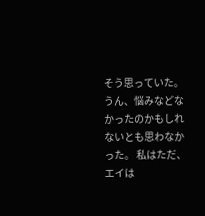そう思っていた。うん、悩みなどなかったのかもしれないとも思わなかった。 私はただ、エイは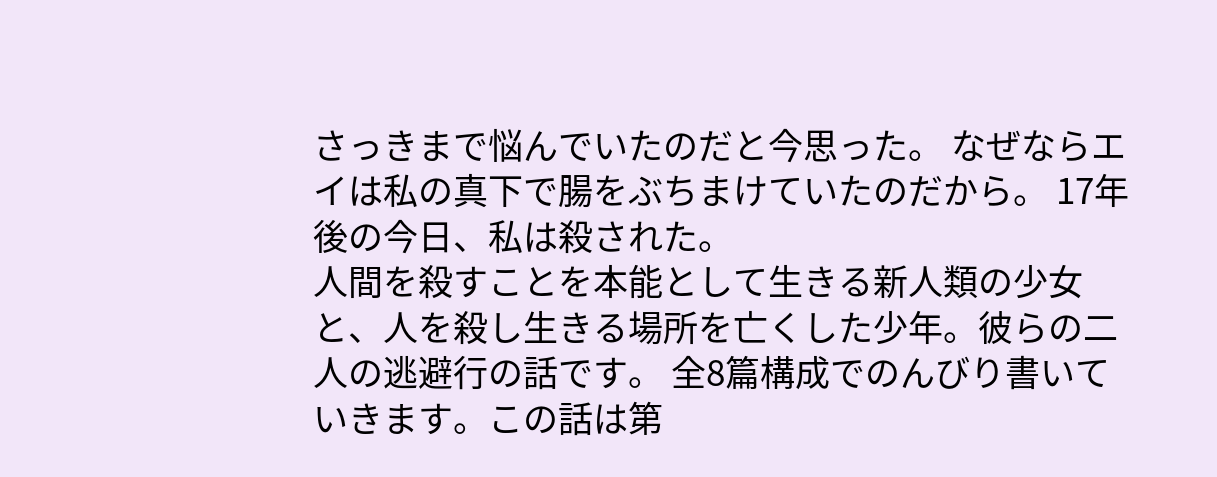さっきまで悩んでいたのだと今思った。 なぜならエイは私の真下で腸をぶちまけていたのだから。 17年後の今日、私は殺された。
人間を殺すことを本能として生きる新人類の少女と、人を殺し生きる場所を亡くした少年。彼らの二人の逃避行の話です。 全8篇構成でのんびり書いていきます。この話は第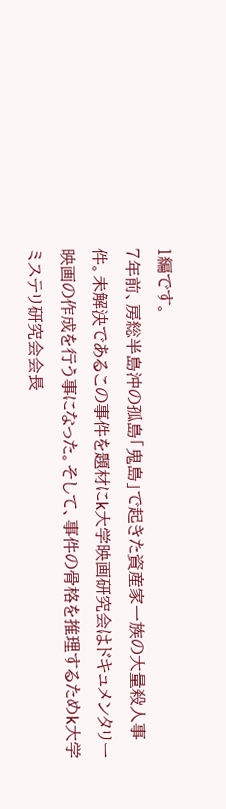1編です。
7年前、房総半島沖の孤島「鬼島」で起きた資産家一族の大量殺人事件。未解決であるこの事件を題材にk大学映画研究会はドキュメンタリー映画の作成を行う事になった。そして、事件の骨格を推理するためk大学ミステリ研究会会長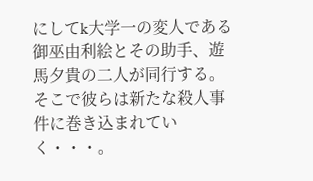にしてk大学一の変人である御巫由利絵とその助手、遊馬夕貴の二人が同行する。そこで彼らは新たな殺人事件に巻き込まれていく・・・。